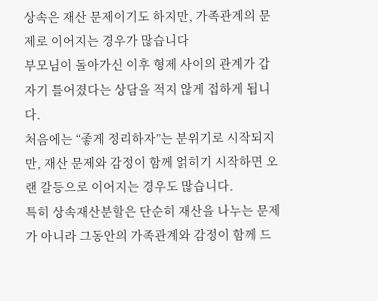상속은 재산 문제이기도 하지만, 가족관계의 문제로 이어지는 경우가 많습니다
부모님이 돌아가신 이후 형제 사이의 관계가 갑자기 틀어졌다는 상담을 적지 않게 접하게 됩니다.
처음에는 “좋게 정리하자”는 분위기로 시작되지만, 재산 문제와 감정이 함께 얽히기 시작하면 오랜 갈등으로 이어지는 경우도 많습니다.
특히 상속재산분할은 단순히 재산을 나누는 문제가 아니라 그동안의 가족관계와 감정이 함께 드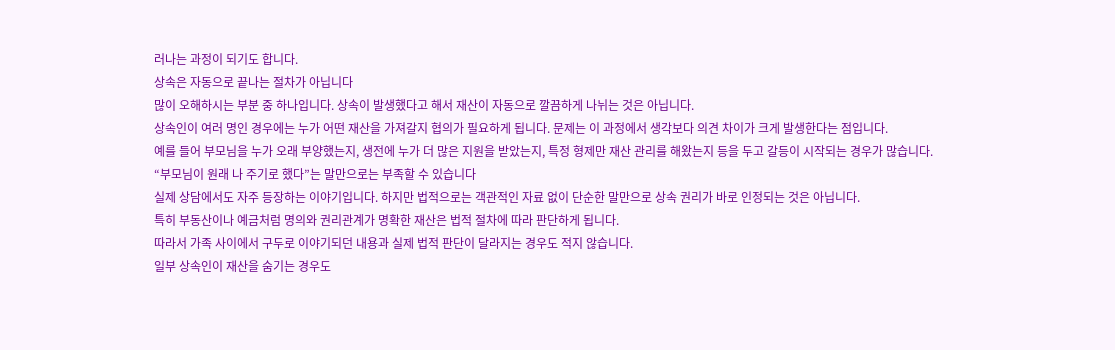러나는 과정이 되기도 합니다.
상속은 자동으로 끝나는 절차가 아닙니다
많이 오해하시는 부분 중 하나입니다. 상속이 발생했다고 해서 재산이 자동으로 깔끔하게 나뉘는 것은 아닙니다.
상속인이 여러 명인 경우에는 누가 어떤 재산을 가져갈지 협의가 필요하게 됩니다. 문제는 이 과정에서 생각보다 의견 차이가 크게 발생한다는 점입니다.
예를 들어 부모님을 누가 오래 부양했는지, 생전에 누가 더 많은 지원을 받았는지, 특정 형제만 재산 관리를 해왔는지 등을 두고 갈등이 시작되는 경우가 많습니다.
“부모님이 원래 나 주기로 했다”는 말만으로는 부족할 수 있습니다
실제 상담에서도 자주 등장하는 이야기입니다. 하지만 법적으로는 객관적인 자료 없이 단순한 말만으로 상속 권리가 바로 인정되는 것은 아닙니다.
특히 부동산이나 예금처럼 명의와 권리관계가 명확한 재산은 법적 절차에 따라 판단하게 됩니다.
따라서 가족 사이에서 구두로 이야기되던 내용과 실제 법적 판단이 달라지는 경우도 적지 않습니다.
일부 상속인이 재산을 숨기는 경우도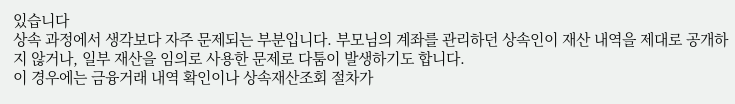있습니다
상속 과정에서 생각보다 자주 문제되는 부분입니다. 부모님의 계좌를 관리하던 상속인이 재산 내역을 제대로 공개하지 않거나, 일부 재산을 임의로 사용한 문제로 다툼이 발생하기도 합니다.
이 경우에는 금융거래 내역 확인이나 상속재산조회 절차가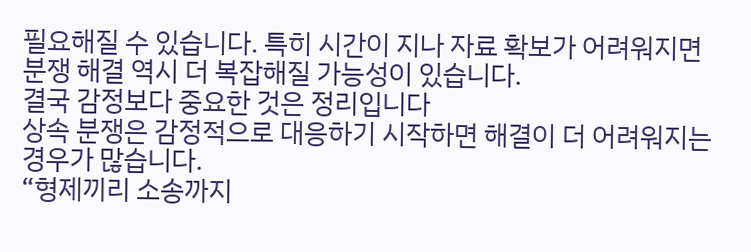필요해질 수 있습니다. 특히 시간이 지나 자료 확보가 어려워지면 분쟁 해결 역시 더 복잡해질 가능성이 있습니다.
결국 감정보다 중요한 것은 정리입니다
상속 분쟁은 감정적으로 대응하기 시작하면 해결이 더 어려워지는 경우가 많습니다.
“형제끼리 소송까지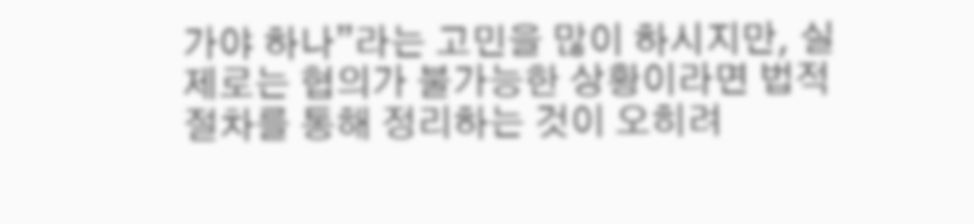가야 하나”라는 고민을 많이 하시지만, 실제로는 협의가 불가능한 상황이라면 법적 절차를 통해 정리하는 것이 오히려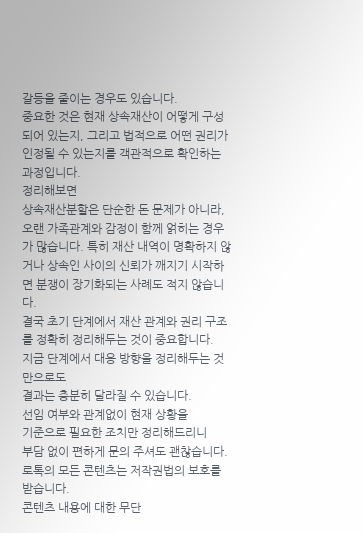갈등을 줄이는 경우도 있습니다.
중요한 것은 현재 상속재산이 어떻게 구성되어 있는지, 그리고 법적으로 어떤 권리가 인정될 수 있는지를 객관적으로 확인하는 과정입니다.
정리해보면
상속재산분할은 단순한 돈 문제가 아니라, 오랜 가족관계와 감정이 함께 얽히는 경우가 많습니다. 특히 재산 내역이 명확하지 않거나 상속인 사이의 신뢰가 깨지기 시작하면 분쟁이 장기화되는 사례도 적지 않습니다.
결국 초기 단계에서 재산 관계와 권리 구조를 정확히 정리해두는 것이 중요합니다.
지금 단계에서 대응 방향을 정리해두는 것만으로도
결과는 충분히 달라질 수 있습니다.
선임 여부와 관계없이 현재 상황을
기준으로 필요한 조치만 정리해드리니
부담 없이 편하게 문의 주셔도 괜찮습니다.
로톡의 모든 콘텐츠는 저작권법의 보호를 받습니다.
콘텐츠 내용에 대한 무단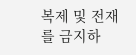복제 및 전재를 금지하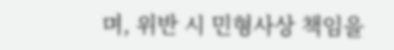며, 위반 시 민형사상 책임을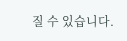질 수 있습니다.